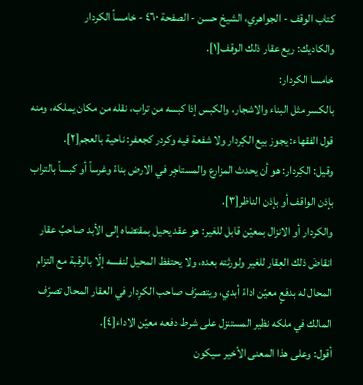کتاب الوقف - الجواهري، الشيخ حسن - الصفحة ٤٦٠ - خامساً الكردار
والكاديك: ريع عقار ذلك الوقف[١].
خامسا الكردار:
بالكسر مثل البناء والاشجار، والكبس إذا كبسه من تراب، نقله من مكان يملكه، ومنه قول الفقهاء: يجوز بيع الكِردار ولا شفعة فيه وكردر كجعفر: ناحية بالعجم[٢].
وقيل: الكِردار: هو أن يحدث المزارع والمستاجِر في الارض بناءً وغرساً أو كبساً بالتراب بإذن الواقف أو بإذن الناظر[٣].
والكردار أو الانزال بمعيّن قابل للغير: هو عقد يحيل بمقتضاه إلى الأبد صاحبُ عقار انقاضَ ذلك العِقار للغير ولورثته بعده، ولا يحتفظ المحيل لنفسه إلّا بالرقبة مع التزام المحال له بدفعٍ معيّن اداءً أبدي، ويتصرّف صاحب الكرِدار في العقار المحال تصرّف المالك في ملكه نظير المستنزل على شرط دفعه معيّن الاداء[٤].
أقول: وعلى هذا المعنى الأخير سيكون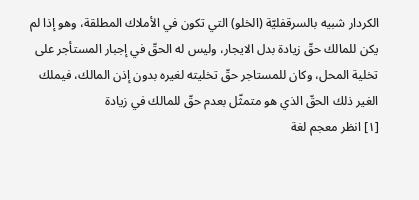الكردار شبيه بالسرقفليّة (الخلو) التي تكون في الأملاك المطلقة، وهو إذا لم يكن للمالك حقّ زيادة بدل الايجار، وليس له الحقّ في إجبار المستأجر على تخلية المحل، وكان للمستاجر حقّ تخليته لغيره بدون إذن المالك، فيملك الغير ذلك الحقّ الذي هو متمثّل بعدم حقّ للمالك في زيادة
[١] انظر معجم لغة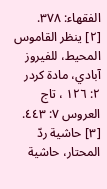الفقهاء: ٣٧٨.
[٢] ينظر القاموس المحيط، للفيروز آبادي، مادة كردر ٢: ١٢٦ ، تاج العروس ٧: ٤٤٣.
[٣] حاشية ردّ المحتار، حاشية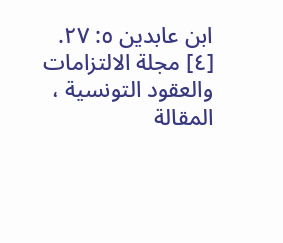ابن عابدين ٥: ٢٧.
[٤] مجلة الالتزامات والعقود التونسية ، المقالة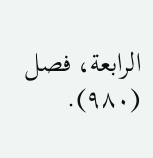الرابعة، فصل (٩٨٠).